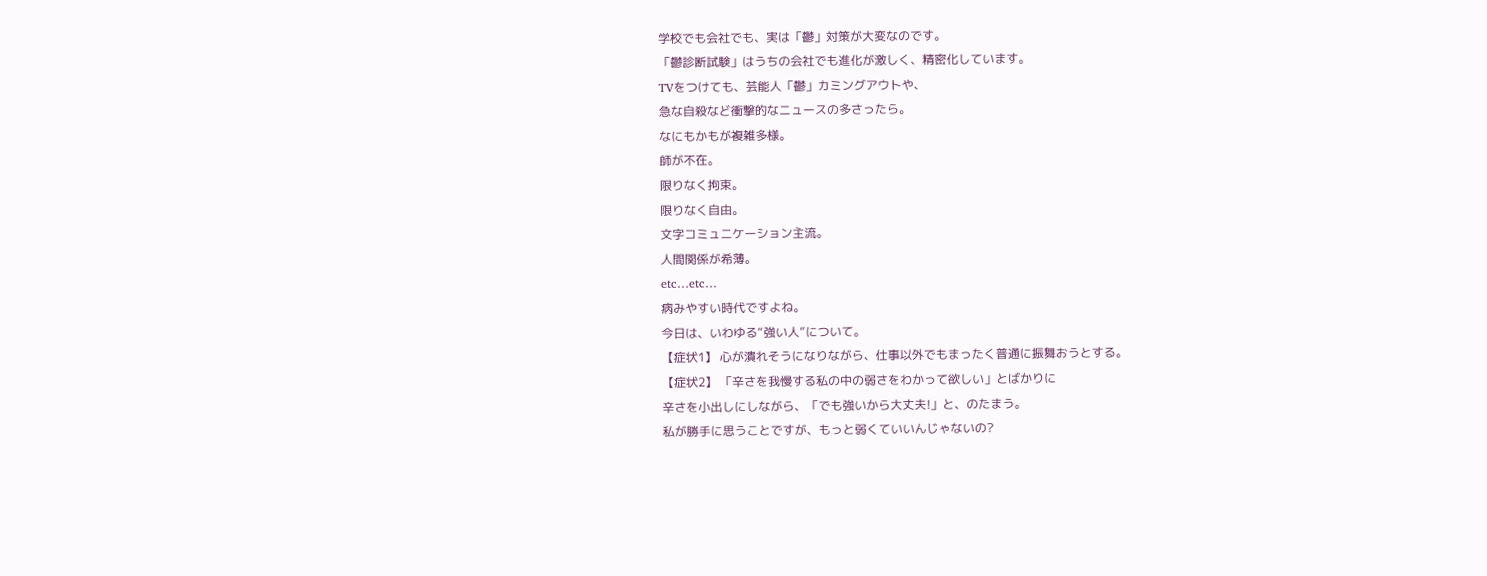学校でも会社でも、実は「鬱」対策が大変なのです。
「鬱診断試験」はうちの会社でも進化が激しく、精密化しています。
TVをつけても、芸能人「鬱」カミングアウトや、
急な自殺など衝撃的なニュースの多さったら。
なにもかもが複雑多様。
師が不在。
限りなく拘束。
限りなく自由。
文字コミュニケーション主流。
人間関係が希薄。
etc…etc…
病みやすい時代ですよね。
今日は、いわゆる“強い人”について。
【症状1】 心が潰れそうになりながら、仕事以外でもまったく普通に振舞おうとする。
【症状2】 「辛さを我慢する私の中の弱さをわかって欲しい」とばかりに
辛さを小出しにしながら、「でも強いから大丈夫!」と、のたまう。
私が勝手に思うことですが、もっと弱くていいんじゃないの?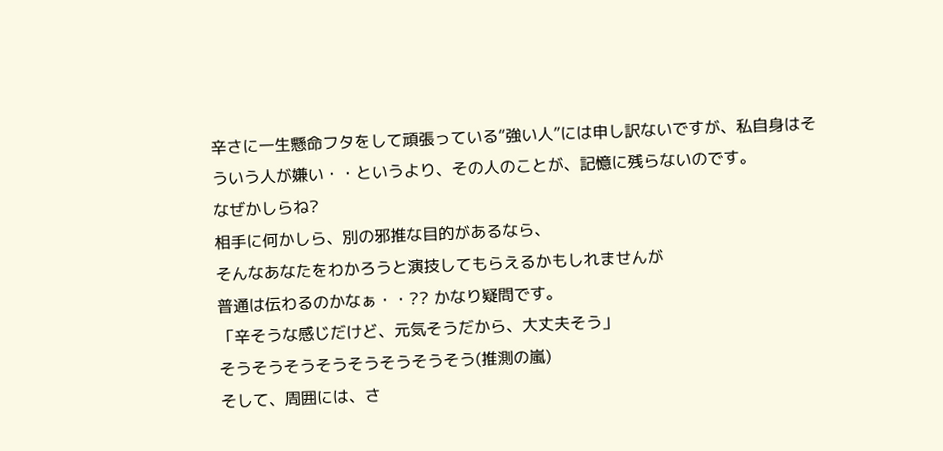辛さに一生懸命フタをして頑張っている“強い人”には申し訳ないですが、私自身はそういう人が嫌い・・というより、その人のことが、記憶に残らないのです。
なぜかしらね?
相手に何かしら、別の邪推な目的があるなら、
そんなあなたをわかろうと演技してもらえるかもしれませんが
普通は伝わるのかなぁ・・?? かなり疑問です。
「辛そうな感じだけど、元気そうだから、大丈夫そう」
そうそうそうそうそうそうそうそう(推測の嵐)
そして、周囲には、さ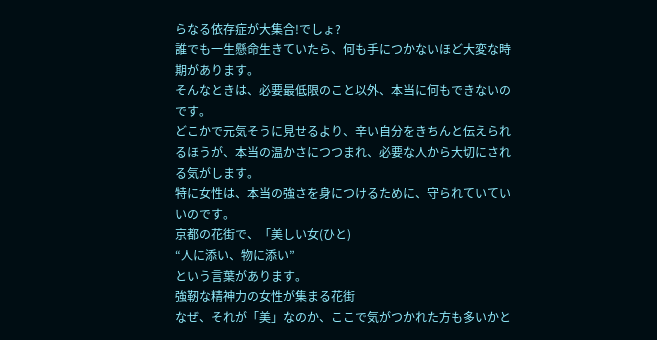らなる依存症が大集合!でしょ?
誰でも一生懸命生きていたら、何も手につかないほど大変な時期があります。
そんなときは、必要最低限のこと以外、本当に何もできないのです。
どこかで元気そうに見せるより、辛い自分をきちんと伝えられるほうが、本当の温かさにつつまれ、必要な人から大切にされる気がします。
特に女性は、本当の強さを身につけるために、守られていていいのです。
京都の花街で、「美しい女(ひと)
“人に添い、物に添い”
という言葉があります。
強靭な精神力の女性が集まる花街
なぜ、それが「美」なのか、ここで気がつかれた方も多いかと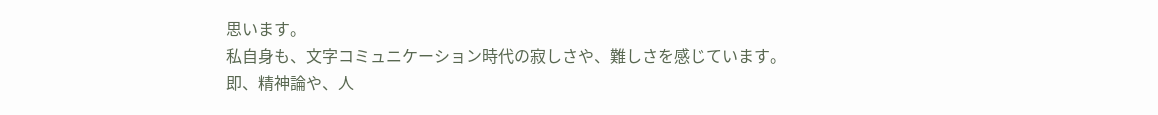思います。
私自身も、文字コミュニケーション時代の寂しさや、難しさを感じています。
即、精神論や、人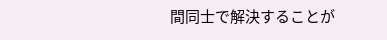間同士で解決することが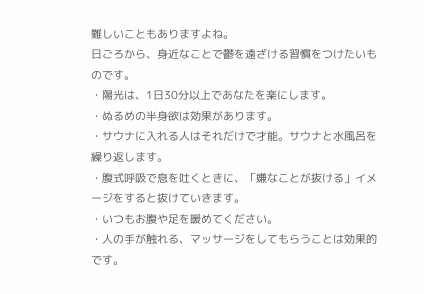難しいこともありますよね。
日ごろから、身近なことで鬱を遠ざける習慣をつけたいものです。
・陽光は、1日30分以上であなたを楽にします。
・ぬるめの半身欲は効果があります。
・サウナに入れる人はそれだけで才能。サウナと水風呂を繰り返します。
・腹式呼吸で息を吐くときに、「嫌なことが抜ける」イメージをすると抜けていきます。
・いつもお腹や足を暖めてください。
・人の手が触れる、マッサージをしてもらうことは効果的です。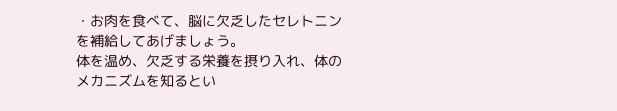・お肉を食べて、脳に欠乏したセレトニンを補給してあげましょう。
体を温め、欠乏する栄養を摂り入れ、体のメカニズムを知るとい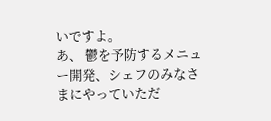いですよ。
あ、 鬱を予防するメニュー開発、シェフのみなさまにやっていただ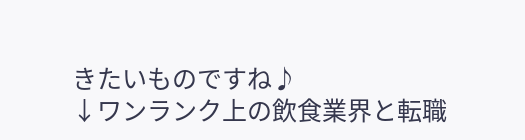きたいものですね♪
↓ワンランク上の飲食業界と転職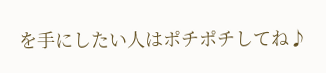を手にしたい人はポチポチしてね♪